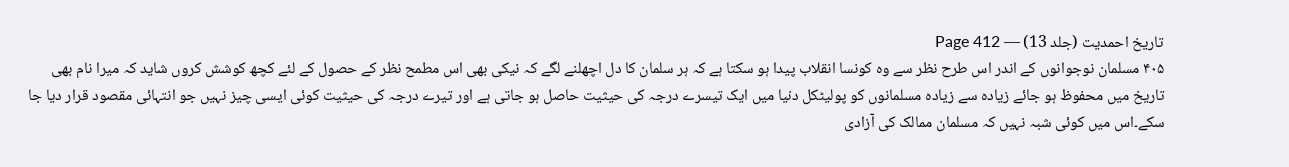تاریخ احمدیت (جلد 13) — Page 412
۴۰۵ مسلمان نوجوانوں کے اندر اس طرح نظر سے وہ کونسا انقلاب پیدا ہو سکتا ہے کہ ہر سلمان کا دل اچھلنے لگے کہ نیکی بھی اس مطمح نظر کے حصول کے لئے کچھ کوشش کروں شاید کہ میرا نام بھی تاریخ میں محفوظ ہو جائے زیادہ سے زیادہ مسلمانوں کو پولیٹکل دنیا میں ایک تیسرے درجہ کی حیثیت حاصل ہو جاتی ہے اور تیرے درجہ کی حیثیت کوئی ایسی چیز نہیں جو انتہائی مقصود قرار دیا جا سکے۔اس میں کوئی شبہ نہیں کہ مسلمان ممالک کی آزادی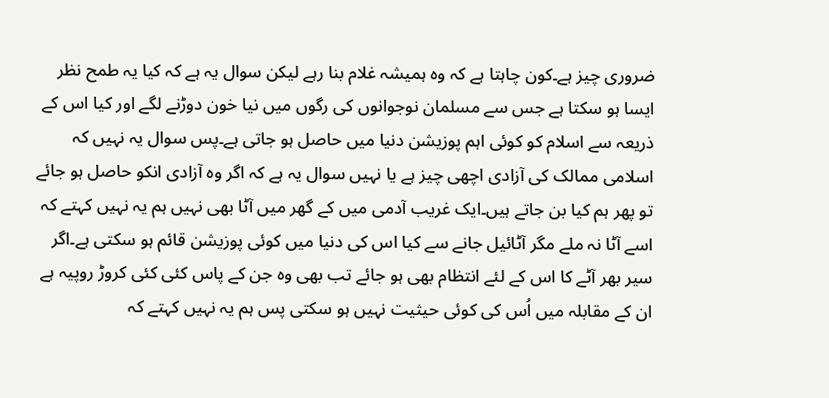ضروری چیز ہے۔کون چاہتا ہے کہ وہ ہمیشہ غلام بنا رہے لیکن سوال یہ ہے کہ کیا یہ طمح نظر ایسا ہو سکتا ہے جس سے مسلمان نوجوانوں کی رگوں میں نیا خون دوڑنے لگے اور کیا اس کے ذریعہ سے اسلام کو کوئی اہم پوزیشن دنیا میں حاصل ہو جاتی ہے۔پس سوال یہ نہیں کہ اسلامی ممالک کی آزادی اچھی چیز ہے یا نہیں سوال یہ ہے کہ اگر وہ آزادی انکو حاصل ہو جائے تو پھر ہم کیا بن جاتے ہیں۔ایک غریب آدمی میں کے گھر میں آٹا بھی نہیں ہم یہ نہیں کہتے کہ اسے آٹا نہ ملے مگر آٹائیل جانے سے کیا اس کی دنیا میں کوئی پوزیشن قائم ہو سکتی ہے۔اگر سیر بھر آٹے کا اس کے لئے انتظام بھی ہو جائے تب بھی وہ جن کے پاس کئی کئی کروڑ روپیہ ہے ان کے مقابلہ میں اُس کی کوئی حیثیت نہیں ہو سکتی پس ہم یہ نہیں کہتے کہ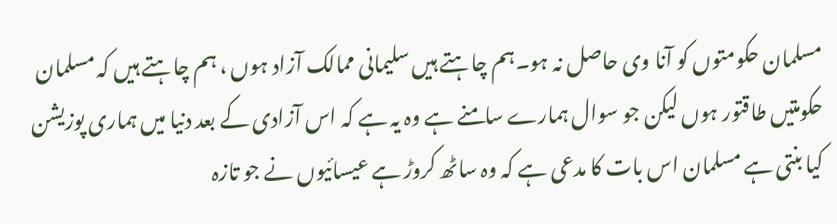مسلمان حکومتوں کو آنا وی حاصل نہ ہو۔ہم چاہتے ہیں سلیمانی ممالک آزاد ہوں ، ہم چاہتے ہیں کہ مسلمان حکومتیں طاقتور ہوں لیکن جو سوال ہمارے سامنے ہے وہ یہ ہے کہ اس آزادی کے بعد دنیا میں ہماری پوزیشن کیا بنتی ہے مسلمان اس بات کا مدعی ہے کہ وہ ساٹھ کروڑ ہے عیسائیوں نے جو تازہ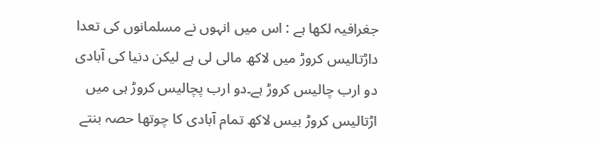جغرافیہ لکھا ہے : اس میں انہوں نے مسلمانوں کی تعدا داڑتالیس کروڑ میں لاکھ مالی لی ہے لیکن دنیا کی آبادی دو ارب چالیس کروڑ ہے۔دو ارب پچالیس کروڑ ہی میں اڑتالیس کروڑ بیس لاکھ تمام آبادی کا چوتھا حصہ بنتے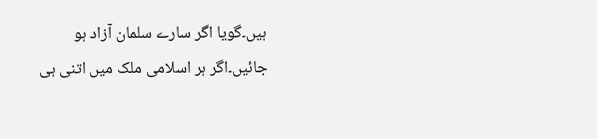ہیں۔گویا اگر سارے سلمان آزاد ہو جائیں۔اگر ہر اسلامی ملک میں اتنی ہی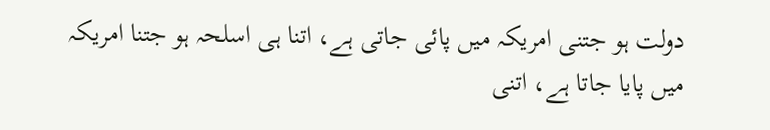دولت ہو جتنی امریکہ میں پائی جاتی ہے، اتنا ہی اسلحہ ہو جتنا امریکہ میں پایا جاتا ہے، اتنی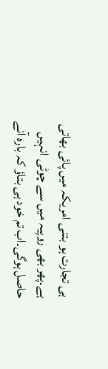ہی تجارت ہو بتنی امریکہ میں پائی بھاتی ہے۔پھر بھی روپیہ میں سے چوٹی انہیں حاصل ہوگی۔اب تم خود ہی بتاؤ کہ بارہ آنے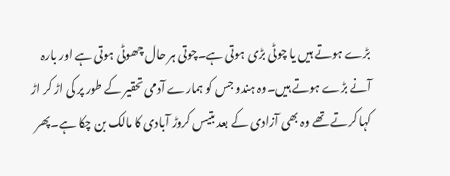بڑے ہوتے ہیں یا چوٹی بڑی ہوتی ہے۔چوتی ہر حال چھوٹی ہوتی ہے اور بارہ آنے بڑے ہوتے ہیں۔وہ ہندو جس کو ہمارے آدمی تحقیر کے طور پر کی اڑ کر اڑ کہا کرتے تھے وہ بھی آزادی کے بعد بتیس کروڑ آبادی کا مالک بن چکا ہے۔پھر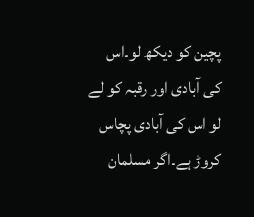پچین کو دیکھ لو۔اس کی آبادی اور رقبہ کو لے لو اس کی آبادی پچاس کروڑ ہے۔اگر مسلمان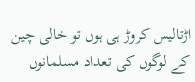اڑتالیس کروڑ ہی ہوں تو خالی چین کے لوگوں کی تعداد مسلمانوں